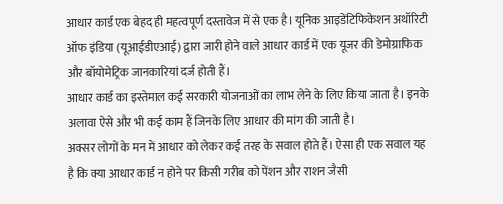आधार कार्ड एक बेहद ही महत्वपूर्ण दस्तावेज में से एक है। यूनिक आइडेंटिफिकेशन अथॉरिटी ऑफ इंडिया (यूआईडीएआई) द्वारा जारी होने वाले आधार कार्ड में एक यूजर की डेमोग्राफिक और बॉयोमेट्रिक जानकारियां दर्ज होती हैं।
आधार कार्ड का इस्तेमाल कई सरकारी योजनाओं का लाभ लेने के लिए किया जाता है। इनके अलावा ऐसे और भी कई काम हैं जिनके लिए आधार की मांग की जाती है।
अक्सर लोगों के मन में आधार को लेकर कई तरह के सवाल होते हैं। ऐसा ही एक सवाल यह है कि क्या आधार कार्ड न होने पर किसी गरीब को पेंशन और राशन जैसी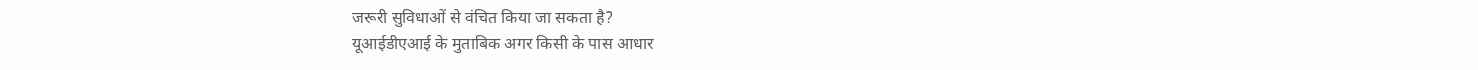जरूरी सुविधाओं से वंचित किया जा सकता है?
यूआईडीएआई के मुताबिक अगर किसी के पास आधार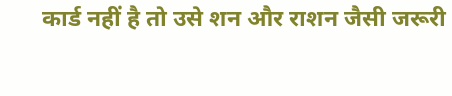कार्ड नहीं है तो उसे शन और राशन जैसी जरूरी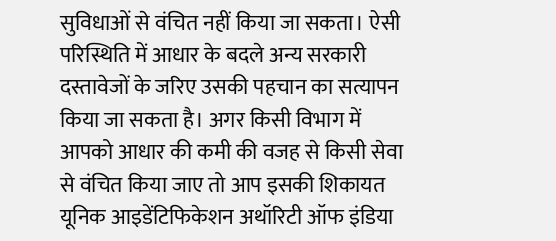सुविधाओं से वंचित नहीं किया जा सकता। ऐसी परिस्थिति में आधार के बदले अन्य सरकारी दस्तावेजों के जरिए उसकी पहचान का सत्यापन किया जा सकता है। अगर किसी विभाग में आपको आधार की कमी की वजह से किसी सेवा से वंचित किया जाए तो आप इसकी शिकायत यूनिक आइडेंटिफिकेशन अथॉरिटी ऑफ इंडिया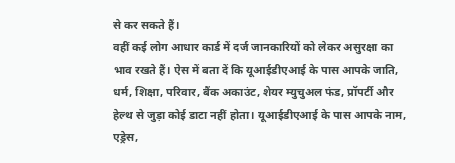से कर सकते हैं।
वहीं कई लोग आधार कार्ड में दर्ज जानकारियों को लेकर असुरक्षा का भाव रखते हैं। ऐस में बता दें कि यूआईडीएआई के पास आपके जाति, धर्म, शिक्षा, परिवार, बैंक अकाउंट, शेयर म्युचुअल फंड, प्रॉपर्टी और हेल्थ से जुड़ा कोई डाटा नहीं होता। यूआईडीएआई के पास आपके नाम, एड्रेस,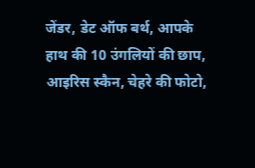जेंडर, डेट ऑफ बर्थ, आपके हाथ की 10 उंगलियों की छाप, आइरिस स्कैन, चेहरे की फोटो,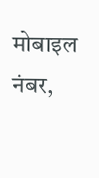मोबाइल नंबर,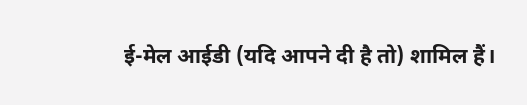ई-मेल आईडी (यदि आपने दी है तो) शामिल हैं।